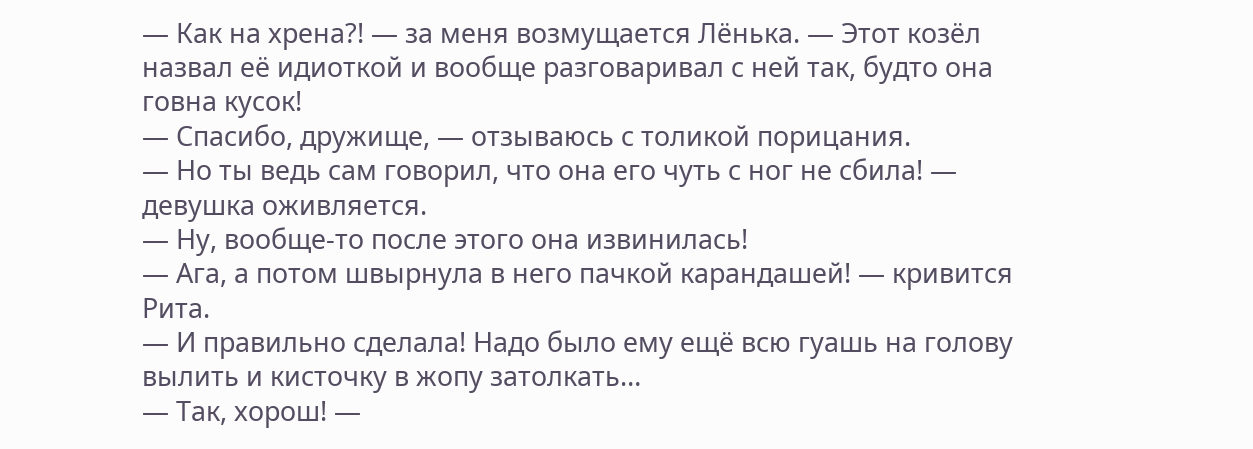— Как на хрена?! — за меня возмущается Лёнька. — Этот козёл назвал её идиоткой и вообще разговаривал с ней так, будто она говна кусок!
— Спасибо, дружище, — отзываюсь с толикой порицания.
— Но ты ведь сам говорил, что она его чуть с ног не сбила! — девушка оживляется.
— Ну, вообще-то после этого она извинилась!
— Ага, а потом швырнула в него пачкой карандашей! — кривится Рита.
— И правильно сделала! Надо было ему ещё всю гуашь на голову вылить и кисточку в жопу затолкать…
— Так, хорош! —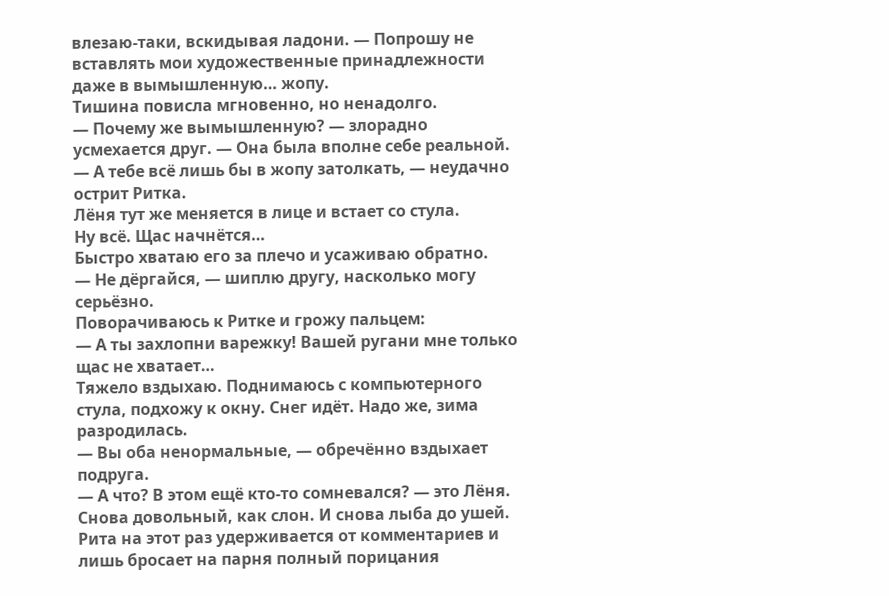влезаю-таки, вскидывая ладони. — Попрошу не вставлять мои художественные принадлежности даже в вымышленную… жопу.
Тишина повисла мгновенно, но ненадолго.
— Почему же вымышленную? — злорадно усмехается друг. — Она была вполне себе реальной.
— А тебе всё лишь бы в жопу затолкать, — неудачно острит Ритка.
Лёня тут же меняется в лице и встает со стула.
Ну всё. Щас начнётся…
Быстро хватаю его за плечо и усаживаю обратно.
— Не дёргайся, — шиплю другу, насколько могу серьёзно.
Поворачиваюсь к Ритке и грожу пальцем:
— А ты захлопни варежку! Вашей ругани мне только щас не хватает…
Тяжело вздыхаю. Поднимаюсь с компьютерного стула, подхожу к окну. Снег идёт. Надо же, зима разродилась.
— Вы оба ненормальные, — обречённо вздыхает подруга.
— А что? В этом ещё кто-то сомневался? — это Лёня. Снова довольный, как слон. И снова лыба до ушей.
Рита на этот раз удерживается от комментариев и лишь бросает на парня полный порицания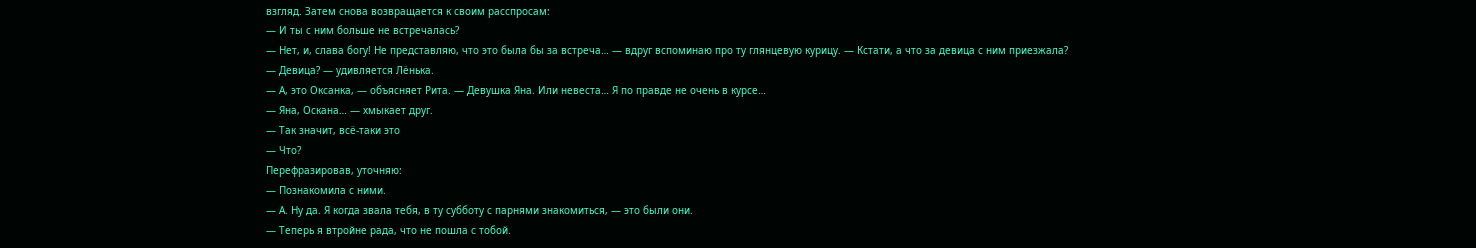взгляд. Затем снова возвращается к своим расспросам:
— И ты с ним больше не встречалась?
— Нет, и, слава богу! Не представляю, что это была бы за встреча… — вдруг вспоминаю про ту глянцевую курицу. — Кстати, а что за девица с ним приезжала?
— Девица? — удивляется Лёнька.
— А, это Оксанка, — объясняет Рита. — Девушка Яна. Или невеста… Я по правде не очень в курсе…
— Яна, Оскана… — хмыкает друг.
— Так значит, всё-таки это
— Что?
Перефразировав, уточняю:
— Познакомила с ними.
— А. Ну да. Я когда звала тебя, в ту субботу с парнями знакомиться, — это были они.
— Теперь я втройне рада, что не пошла с тобой.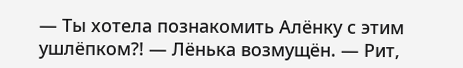— Ты хотела познакомить Алёнку с этим ушлёпком?! — Лёнька возмущён. — Рит,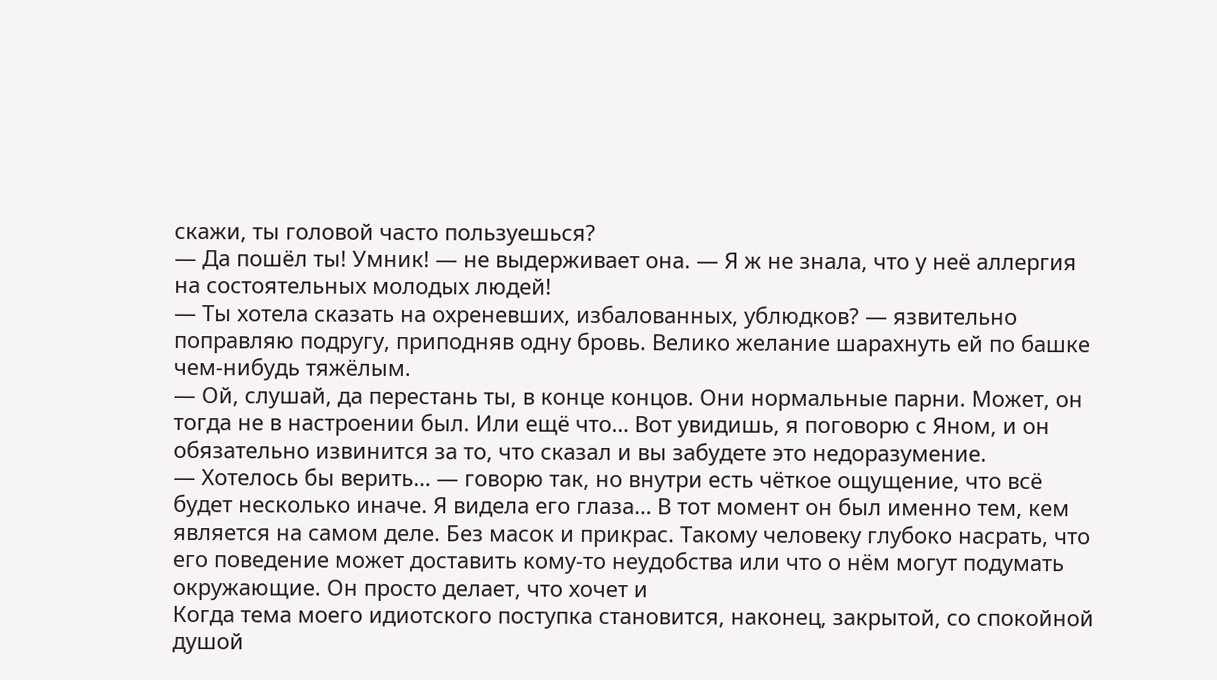скажи, ты головой часто пользуешься?
— Да пошёл ты! Умник! — не выдерживает она. — Я ж не знала, что у неё аллергия на состоятельных молодых людей!
— Ты хотела сказать на охреневших, избалованных, ублюдков? — язвительно поправляю подругу, приподняв одну бровь. Велико желание шарахнуть ей по башке чем-нибудь тяжёлым.
— Ой, слушай, да перестань ты, в конце концов. Они нормальные парни. Может, он тогда не в настроении был. Или ещё что… Вот увидишь, я поговорю с Яном, и он обязательно извинится за то, что сказал и вы забудете это недоразумение.
— Хотелось бы верить… — говорю так, но внутри есть чёткое ощущение, что всё будет несколько иначе. Я видела его глаза… В тот момент он был именно тем, кем является на самом деле. Без масок и прикрас. Такому человеку глубоко насрать, что его поведение может доставить кому-то неудобства или что о нём могут подумать окружающие. Он просто делает, что хочет и
Когда тема моего идиотского поступка становится, наконец, закрытой, со спокойной душой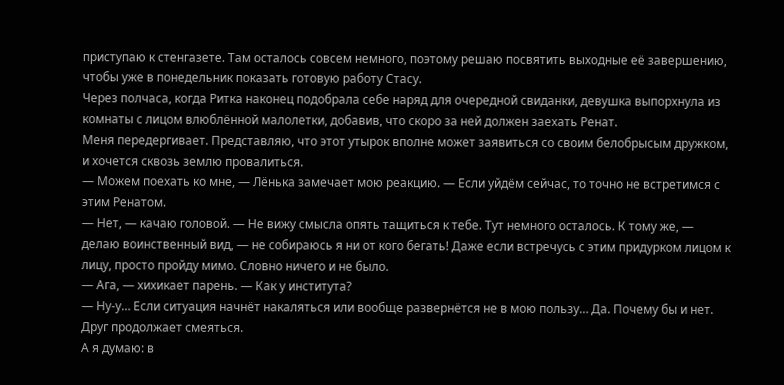приступаю к стенгазете. Там осталось совсем немного, поэтому решаю посвятить выходные её завершению, чтобы уже в понедельник показать готовую работу Стасу.
Через полчаса, когда Ритка наконец подобрала себе наряд для очередной свиданки, девушка выпорхнула из комнаты с лицом влюблённой малолетки, добавив, что скоро за ней должен заехать Ренат.
Меня передергивает. Представляю, что этот утырок вполне может заявиться со своим белобрысым дружком, и хочется сквозь землю провалиться.
— Можем поехать ко мне, — Лёнька замечает мою реакцию. — Если уйдём сейчас, то точно не встретимся с этим Ренатом.
— Нет, — качаю головой. — Не вижу смысла опять тащиться к тебе. Тут немного осталось. К тому же, — делаю воинственный вид, — не собираюсь я ни от кого бегать! Даже если встречусь с этим придурком лицом к лицу, просто пройду мимо. Словно ничего и не было.
— Ага, — хихикает парень. — Как у института?
— Ну-у… Если ситуация начнёт накаляться или вообще развернётся не в мою пользу… Да. Почему бы и нет.
Друг продолжает смеяться.
А я думаю: в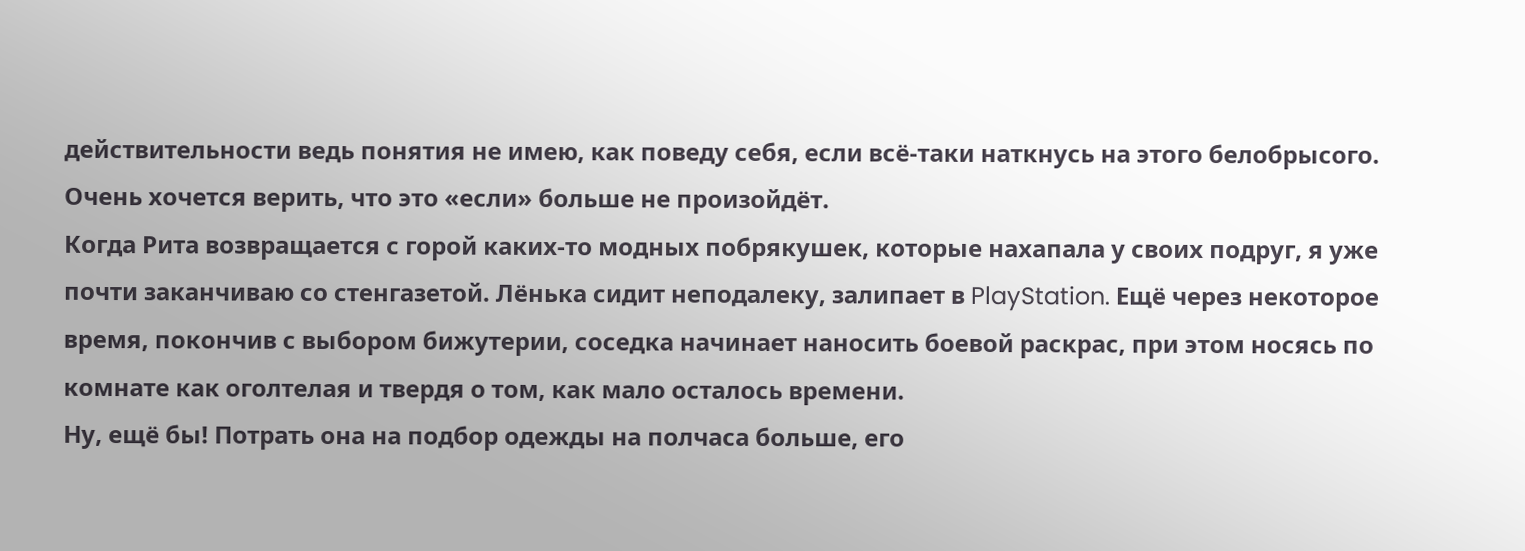действительности ведь понятия не имею, как поведу себя, если всё-таки наткнусь на этого белобрысого. Очень хочется верить, что это «если» больше не произойдёт.
Когда Рита возвращается с горой каких-то модных побрякушек, которые нахапала у своих подруг, я уже почти заканчиваю со стенгазетой. Лёнька сидит неподалеку, залипает в PlayStation. Ещё через некоторое время, покончив с выбором бижутерии, соседка начинает наносить боевой раскрас, при этом носясь по комнате как оголтелая и твердя о том, как мало осталось времени.
Ну, ещё бы! Потрать она на подбор одежды на полчаса больше, его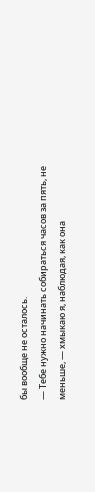бы вообще не осталось.
— Тебе нужно начинать собираться часов за пять, не меньше, — хмыкаю я, наблюдая, как она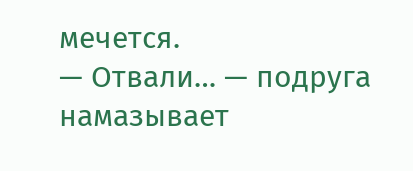мечется.
— Отвали… — подруга намазывает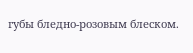губы бледно-розовым блеском.